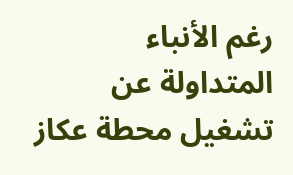رغم الأنباء المتداولة عن تشغيل محطة عكاز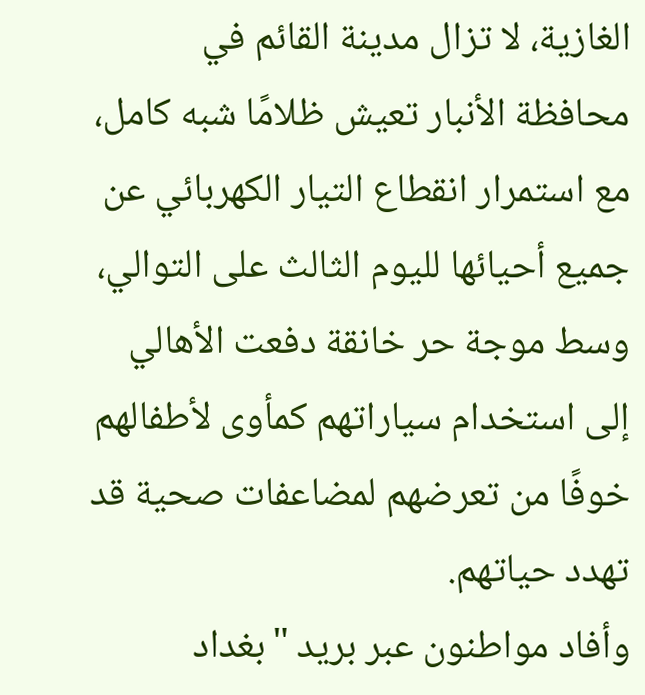الغازية، لا تزال مدينة القائم في محافظة الأنبار تعيش ظلامًا شبه كامل، مع استمرار انقطاع التيار الكهربائي عن جميع أحيائها لليوم الثالث على التوالي، وسط موجة حر خانقة دفعت الأهالي إلى استخدام سياراتهم كمأوى لأطفالهم خوفًا من تعرضهم لمضاعفات صحية قد تهدد حياتهم.
وأفاد مواطنون عبر بريد "بغداد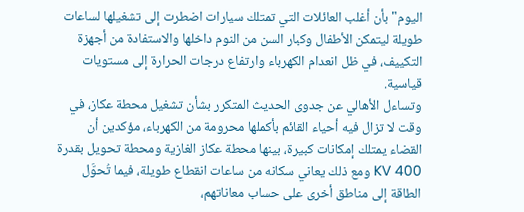اليوم" بأن أغلب العائلات التي تمتلك سيارات اضطرت إلى تشغيلها لساعات طويلة ليتمكن الأطفال وكبار السن من النوم داخلها والاستفادة من أجهزة التكييف، في ظل انعدام الكهرباء وارتفاع درجات الحرارة إلى مستويات قياسية.
وتساءل الأهالي عن جدوى الحديث المتكرر بشأن تشغيل محطة عكاز، في وقت لا تزال فيه أحياء القائم بأكملها محرومة من الكهرباء، مؤكدين أن القضاء يمتلك إمكانات كبيرة، بينها محطة عكاز الغازية ومحطة تحويل بقدرة 400 KV ومع ذلك يعاني سكانه من ساعات انقطاع طويلة، فيما تُحوَّل الطاقة إلى مناطق أخرى على حساب معاناتهم،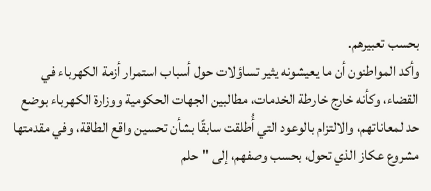بحسب تعبيرهم.
وأكد المواطنون أن ما يعيشونه يثير تساؤلات حول أسباب استمرار أزمة الكهرباء في القضاء، وكأنه خارج خارطة الخدمات، مطالبين الجهات الحكومية ووزارة الكهرباء بوضع حد لمعاناتهم، والالتزام بالوعود التي أُطلقت سابقًا بشأن تحسين واقع الطاقة، وفي مقدمتها مشروع عكاز الذي تحول، بحسب وصفهم، إلى "حلم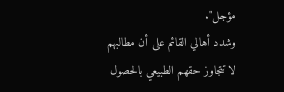مؤجل".
وشدد أهالي القائم على أن مطالبهم لا تتجاوز حقهم الطبيعي بالحصول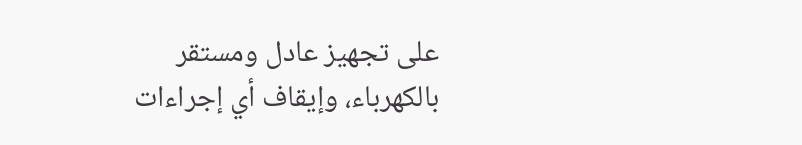على تجهيز عادل ومستقر بالكهرباء، وإيقاف أي إجراءات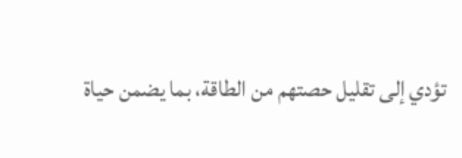تؤدي إلى تقليل حصتهم من الطاقة، بما يضمن حياة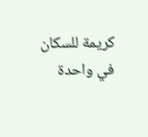كريمة للسكان في واحدة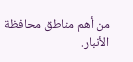من أهم مناطق محافظة الأنبار.